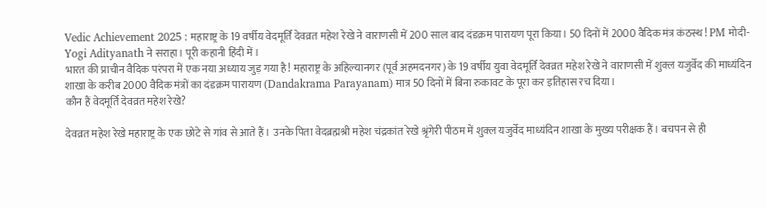Vedic Achievement 2025 : महाराष्ट्र के 19 वर्षीय वेदमूर्ति देवव्रत महेश रेखे ने वाराणसी में 200 साल बाद दंडक्रम पारायण पूरा किया। 50 दिनों में 2000 वैदिक मंत्र कंठस्थ! PM मोदी-Yogi Adityanath ने सराहा। पूरी कहानी हिंदी में।
भारत की प्राचीन वैदिक परंपरा में एक नया अध्याय जुड़ गया है! महाराष्ट्र के अहिल्यानगर (पूर्व अहमदनगर) के 19 वर्षीय युवा वेदमूर्ति देवव्रत महेश रेखे ने वाराणसी में शुक्ल यजुर्वेद की माध्यंदिन शाखा के करीब 2000 वैदिक मंत्रों का दंडक्रम पारायण (Dandakrama Parayanam) मात्र 50 दिनों में बिना रुकावट के पूरा कर इतिहास रच दिया।
कौन हैं वेदमूर्ति देवव्रत महेश रेखे?

देवव्रत महेश रेखे महाराष्ट्र के एक छोटे से गांव से आते हैं। उनके पिता वेदब्रह्मश्री महेश चंद्रकांत रेखे श्रृंगेरी पीठम में शुक्ल यजुर्वेद माध्यंदिन शाखा के मुख्य परीक्षक हैं। बचपन से ही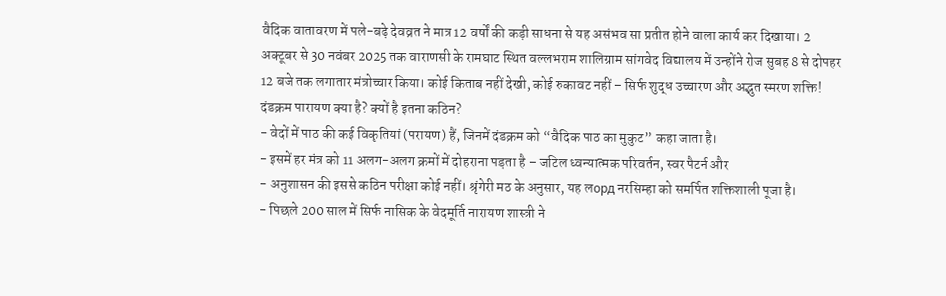वैदिक वातावरण में पले-बढ़े देवव्रत ने मात्र 12 वर्षों की कड़ी साधना से यह असंभव सा प्रतीत होने वाला कार्य कर दिखाया। 2 अक्टूबर से 30 नवंबर 2025 तक वाराणसी के रामघाट स्थित वल्लभराम शालिग्राम सांगवेद विद्यालय में उन्होंने रोज सुबह 8 से दोपहर 12 बजे तक लगातार मंत्रोच्चार किया। कोई किताब नहीं देखी, कोई रुकावट नहीं – सिर्फ शुद्ध उच्चारण और अद्भुत स्मरण शक्ति!
दंडक्रम पारायण क्या है? क्यों है इतना कठिन?
- वेदों में पाठ की कई विकृतियां (परायण) हैं, जिनमें दंडक्रम को “वैदिक पाठ का मुकुट” कहा जाता है।
- इसमें हर मंत्र को 11 अलग-अलग क्रमों में दोहराना पड़ता है – जटिल ध्वन्यात्मक परिवर्तन, स्वर पैटर्न और
- अनुशासन की इससे कठिन परीक्षा कोई नहीं। श्रृंगेरी मठ के अनुसार, यह लорд नरसिम्हा को समर्पित शक्तिशाली पूजा है।
- पिछले 200 साल में सिर्फ नासिक के वेदमूर्ति नारायण शास्त्री ने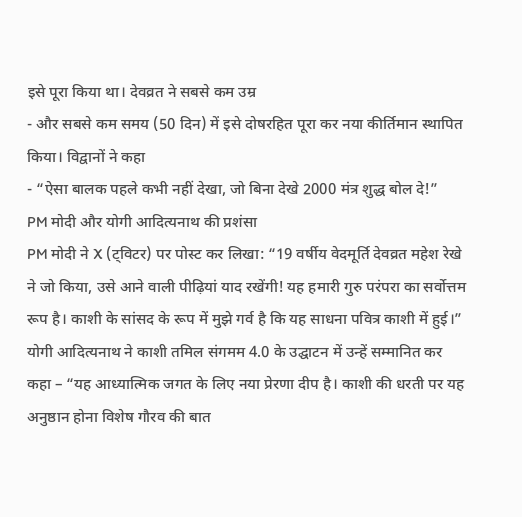इसे पूरा किया था। देवव्रत ने सबसे कम उम्र
- और सबसे कम समय (50 दिन) में इसे दोषरहित पूरा कर नया कीर्तिमान स्थापित किया। विद्वानों ने कहा
- “ऐसा बालक पहले कभी नहीं देखा, जो बिना देखे 2000 मंत्र शुद्ध बोल दे!”
PM मोदी और योगी आदित्यनाथ की प्रशंसा
PM मोदी ने X (ट्विटर) पर पोस्ट कर लिखा: “19 वर्षीय वेदमूर्ति देवव्रत महेश रेखे ने जो किया, उसे आने वाली पीढ़ियां याद रखेंगी! यह हमारी गुरु परंपरा का सर्वोत्तम रूप है। काशी के सांसद के रूप में मुझे गर्व है कि यह साधना पवित्र काशी में हुई।” योगी आदित्यनाथ ने काशी तमिल संगमम 4.0 के उद्घाटन में उन्हें सम्मानित कर कहा – “यह आध्यात्मिक जगत के लिए नया प्रेरणा दीप है। काशी की धरती पर यह अनुष्ठान होना विशेष गौरव की बात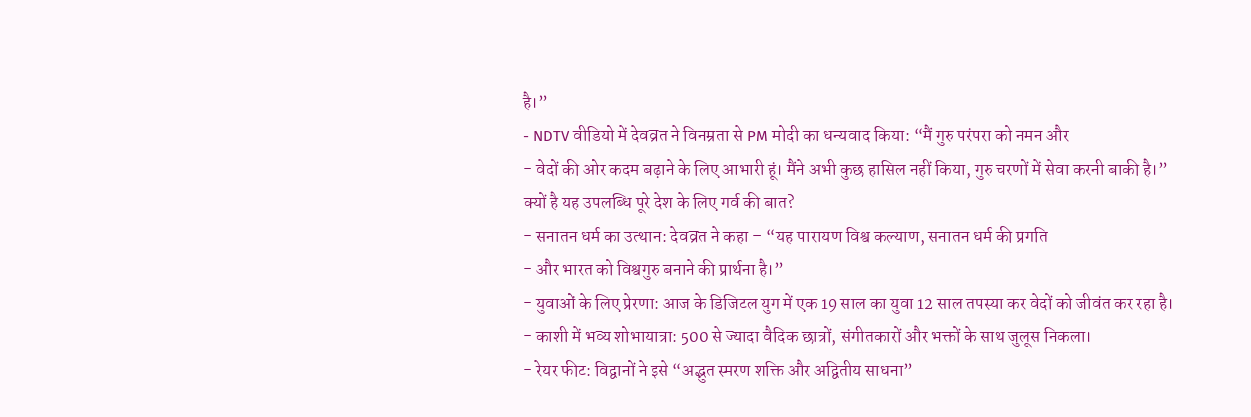है।”
- NDTV वीडियो में देवव्रत ने विनम्रता से PM मोदी का धन्यवाद किया: “मैं गुरु परंपरा को नमन और
- वेदों की ओर कदम बढ़ाने के लिए आभारी हूं। मैंने अभी कुछ हासिल नहीं किया, गुरु चरणों में सेवा करनी बाकी है।”
क्यों है यह उपलब्धि पूरे देश के लिए गर्व की बात?
- सनातन धर्म का उत्थान: देवव्रत ने कहा – “यह पारायण विश्व कल्याण, सनातन धर्म की प्रगति
- और भारत को विश्वगुरु बनाने की प्रार्थना है।”
- युवाओं के लिए प्रेरणा: आज के डिजिटल युग में एक 19 साल का युवा 12 साल तपस्या कर वेदों को जीवंत कर रहा है।
- काशी में भव्य शोभायात्रा: 500 से ज्यादा वैदिक छात्रों, संगीतकारों और भक्तों के साथ जुलूस निकला।
- रेयर फीट: विद्वानों ने इसे “अद्भुत स्मरण शक्ति और अद्वितीय साधना”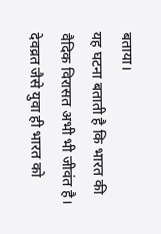बताया।
यह घटना बताती है कि भारत की वैदिक विरासत अभी भी जीवंत है। देवव्रत जैसे युवा ही भारत को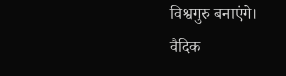विश्वगुरु बनाएंगे।
वैदिक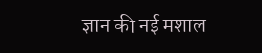ज्ञान की नई मशाल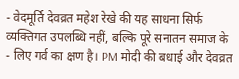- वेदमूर्ति देवव्रत महेश रेखे की यह साधना सिर्फ व्यक्तिगत उपलब्धि नहीं, बल्कि पूरे सनातन समाज के
- लिए गर्व का क्षण है। PM मोदी की बधाई और देवव्रत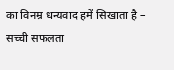का विनम्र धन्यवाद हमें सिखाता है – सच्ची सफलता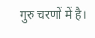गुरु चरणों में है।